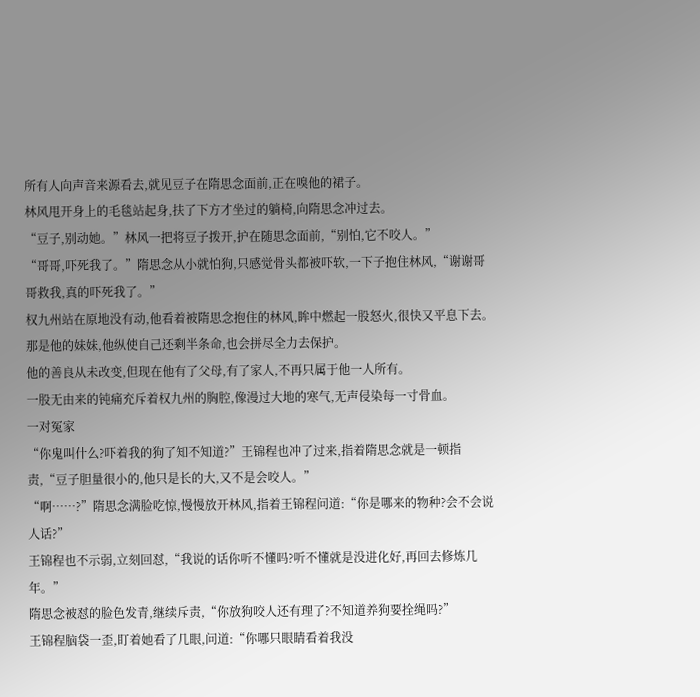所有人向声音来源看去,就见豆子在隋思念面前,正在嗅他的裙子。
林风甩开身上的毛毯站起身,扶了下方才坐过的躺椅,向隋思念冲过去。
“豆子,别动她。”林风一把将豆子拨开,护在随思念面前,“别怕,它不咬人。”
“哥哥,吓死我了。”隋思念从小就怕狗,只感觉骨头都被吓软,一下子抱住林风,“谢谢哥哥救我,真的吓死我了。”
权九州站在原地没有动,他看着被隋思念抱住的林风,眸中燃起一股怒火,很快又平息下去。
那是他的妹妹,他纵使自己还剩半条命,也会拼尽全力去保护。
他的善良从未改变,但现在他有了父母,有了家人,不再只属于他一人所有。
一股无由来的钝痛充斥着权九州的胸腔,像漫过大地的寒气,无声侵染每一寸骨血。
一对冤家
“你鬼叫什么?吓着我的狗了知不知道?”王锦程也冲了过来,指着隋思念就是一顿指责,“豆子胆量很小的,他只是长的大,又不是会咬人。”
“啊……?”隋思念满脸吃惊,慢慢放开林风,指着王锦程问道:“你是哪来的物种?会不会说人话?”
王锦程也不示弱,立刻回怼,“我说的话你听不懂吗?听不懂就是没进化好,再回去修炼几年。”
隋思念被怼的脸色发青,继续斥责,“你放狗咬人还有理了?不知道养狗要拴绳吗?”
王锦程脑袋一歪,盯着她看了几眼,问道:“你哪只眼睛看着我没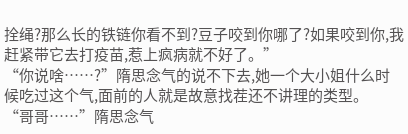拴绳?那么长的铁链你看不到?豆子咬到你哪了?如果咬到你,我赶紧带它去打疫苗,惹上疯病就不好了。”
“你说啥……?”隋思念气的说不下去,她一个大小姐什么时候吃过这个气,面前的人就是故意找茬还不讲理的类型。
“哥哥……”隋思念气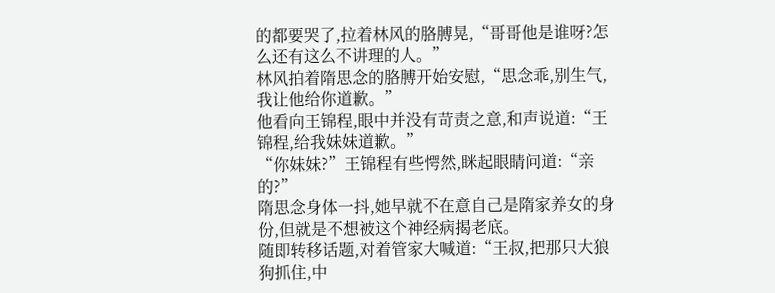的都要哭了,拉着林风的胳膊晃,“哥哥他是谁呀?怎么还有这么不讲理的人。”
林风拍着隋思念的胳膊开始安慰,“思念乖,别生气,我让他给你道歉。”
他看向王锦程,眼中并没有苛责之意,和声说道:“王锦程,给我妹妹道歉。”
“你妹妹?”王锦程有些愕然,眯起眼睛问道:“亲的?”
隋思念身体一抖,她早就不在意自己是隋家养女的身份,但就是不想被这个神经病揭老底。
随即转移话题,对着管家大喊道:“王叔,把那只大狼狗抓住,中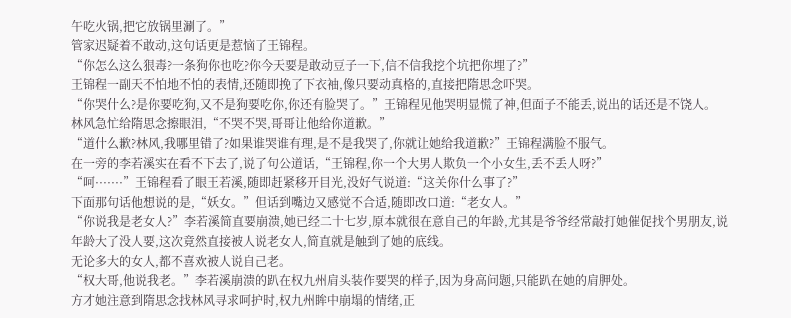午吃火锅,把它放锅里涮了。”
管家迟疑着不敢动,这句话更是惹恼了王锦程。
“你怎么这么狠毒?一条狗你也吃?你今天要是敢动豆子一下,信不信我挖个坑把你埋了?”
王锦程一副天不怕地不怕的表情,还随即挽了下衣袖,像只要动真格的,直接把隋思念吓哭。
“你哭什么?是你要吃狗,又不是狗要吃你,你还有脸哭了。”王锦程见他哭明显慌了神,但面子不能丢,说出的话还是不饶人。
林风急忙给隋思念擦眼泪,“不哭不哭,哥哥让他给你道歉。”
“道什么歉?林风,我哪里错了?如果谁哭谁有理,是不是我哭了,你就让她给我道歉?”王锦程满脸不服气。
在一旁的李若溪实在看不下去了,说了句公道话,“王锦程,你一个大男人欺负一个小女生,丢不丢人呀?”
“呵·······”王锦程看了眼王若溪,随即赶紧移开目光,没好气说道:“这关你什么事了?”
下面那句话他想说的是,“妖女。”但话到嘴边又感觉不合适,随即改口道:“老女人。”
“你说我是老女人?”李若溪简直要崩溃,她已经二十七岁,原本就很在意自己的年龄,尤其是爷爷经常敲打她催促找个男朋友,说年龄大了没人要,这次竟然直接被人说老女人,简直就是触到了她的底线。
无论多大的女人,都不喜欢被人说自己老。
“权大哥,他说我老。”李若溪崩溃的趴在权九州肩头装作要哭的样子,因为身高问题,只能趴在她的肩胛处。
方才她注意到隋思念找林风寻求呵护时,权九州眸中崩塌的情绪,正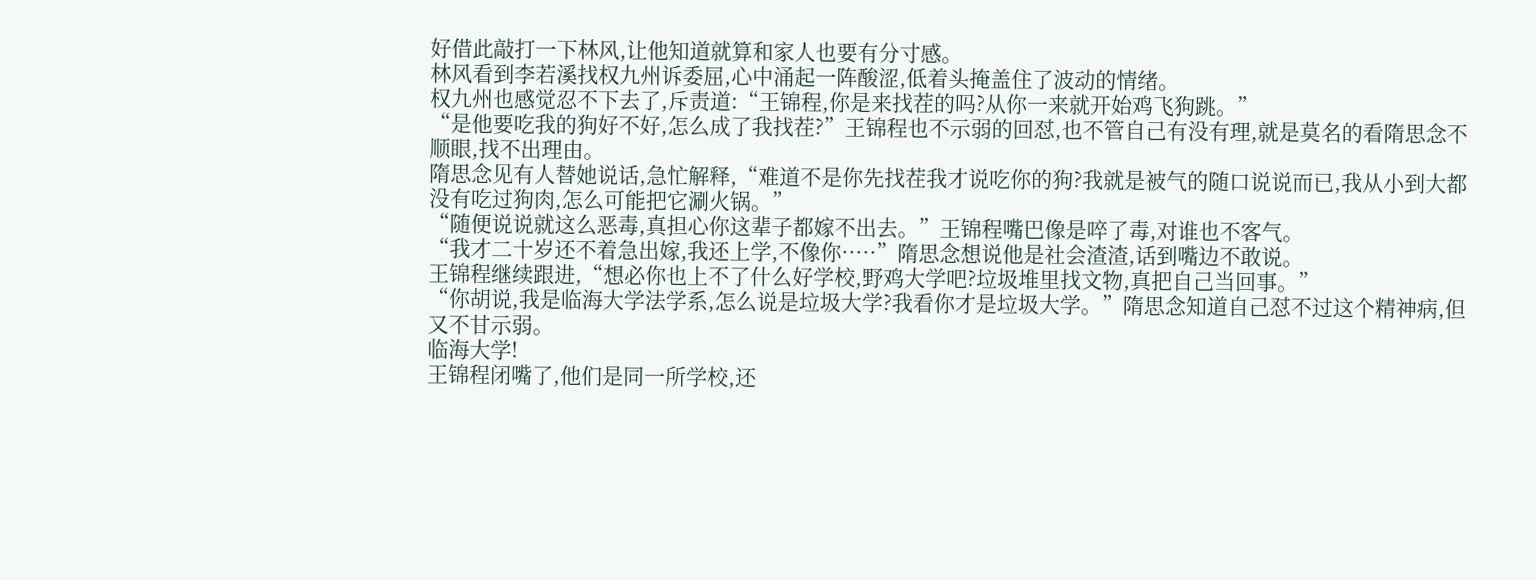好借此敲打一下林风,让他知道就算和家人也要有分寸感。
林风看到李若溪找权九州诉委屈,心中涌起一阵酸涩,低着头掩盖住了波动的情绪。
权九州也感觉忍不下去了,斥责道:“王锦程,你是来找茬的吗?从你一来就开始鸡飞狗跳。”
“是他要吃我的狗好不好,怎么成了我找茬?”王锦程也不示弱的回怼,也不管自己有没有理,就是莫名的看隋思念不顺眼,找不出理由。
隋思念见有人替她说话,急忙解释,“难道不是你先找茬我才说吃你的狗?我就是被气的随口说说而已,我从小到大都没有吃过狗肉,怎么可能把它涮火锅。”
“随便说说就这么恶毒,真担心你这辈子都嫁不出去。”王锦程嘴巴像是啐了毒,对谁也不客气。
“我才二十岁还不着急出嫁,我还上学,不像你·····”隋思念想说他是社会渣渣,话到嘴边不敢说。
王锦程继续跟进,“想必你也上不了什么好学校,野鸡大学吧?垃圾堆里找文物,真把自己当回事。”
“你胡说,我是临海大学法学系,怎么说是垃圾大学?我看你才是垃圾大学。”隋思念知道自己怼不过这个精神病,但又不甘示弱。
临海大学!
王锦程闭嘴了,他们是同一所学校,还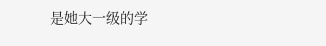是她大一级的学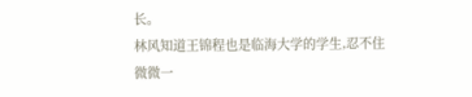长。
林风知道王锦程也是临海大学的学生,忍不住微微一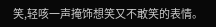笑,轻咳一声掩饰想笑又不敢笑的表情。